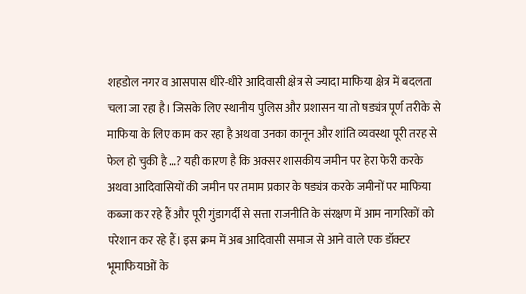शहडोल नगर व आसपास धीरे-धीरे आदिवासी क्षेत्र से ज्यादा माफिया क्षेत्र में बदलता चला जा रहा है। जिसके लिए स्थानीय पुलिस और प्रशासन या तो षड्यंत्र पूर्ण तरीके से माफिया के लिए काम कर रहा है अथवा उनका कानून और शांति व्यवस्था पूरी तरह से फेल हो चुकी है …? यही कारण है कि अक्सर शासकीय जमीन पर हेरा फेरी करके अथवा आदिवासियों की जमीन पर तमाम प्रकार के षड्यंत्र करके जमीनों पर माफिया कब्जा कर रहे हैं और पूरी गुंडागर्दी से सत्ता राजनीति के संरक्षण में आम नागरिकों को परेशान कर रहे हैं। इस क्रम में अब आदिवासी समाज से आने वाले एक डॉक्टर भूमाफियाओं के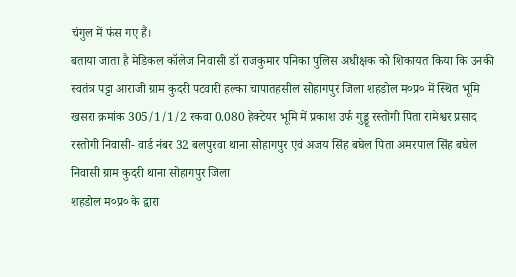चंगुल में फंस गए हैं।
बताया जाता है मेडिकल कॉलेज निवासी डॉ राजकुमार पनिका पुलिस अधीक्षक को शिकायत किया कि उनकी स्वतंत्र पट्टा आराजी ग्राम कुदरी पटवारी हल्का चापातहसील सोहागपुर जिला शहडोल म०प्र० में स्थित भूमि खसरा क्रमांक 305/1/1/2 रकवा 0.080 हेक्टेयर भूमि में प्रकाश उर्फ गुड्डू रस्तोगी पिता रामेश्वर प्रसाद रस्तोगी निवासी- वार्ड नंबर 32 बलपुरवा थाना सोहागपुर एवं अजय सिंह बघेल पिता अमरपाल सिंह बघेल निवासी ग्राम कुदरी थाना सोहागपुर जिला
शहडोल म०प्र० के द्वारा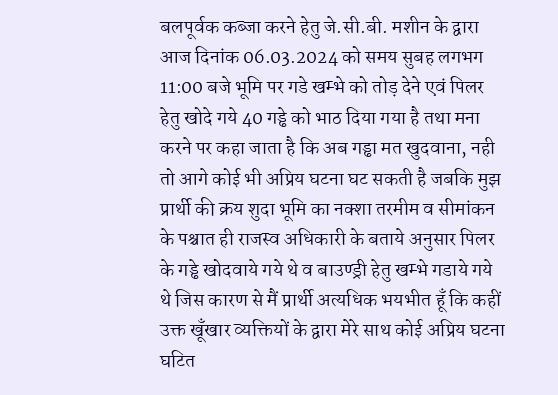बलपूर्वक कब्जा करने हेतु जे.सी.बी. मशीन के द्वारा आज दिनांक 06.03.2024 को समय सुबह लगभग 11:00 बजे भूमि पर गडे खम्भे को तोड़ देने एवं पिलर हेतु खोदे गये 40 गड्ढे को भाठ दिया गया है तथा मना करने पर कहा जाता है कि अब गड्ढा मत खुदवाना, नही तो आगे कोई भी अप्रिय घटना घट सकती है जबकि मुझ प्रार्थी की क्रय शुदा भूमि का नक्शा तरमीम व सीमांकन के पश्चात ही राजस्व अधिकारी के बताये अनुसार पिलर के गड्ढे खोदवाये गये थे व बाउण्ड्री हेतु खम्भे गडाये गये थे जिस कारण से मैं प्रार्थी अत्यधिक भयभीत हूँ कि कहीं उक्त खूँखार व्यक्तियों के द्वारा मेरे साथ कोई अप्रिय घटना घटित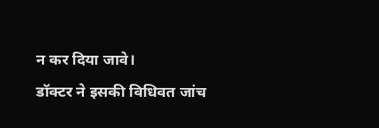न कर दिया जावे।
डॉक्टर ने इसकी विधिवत जांच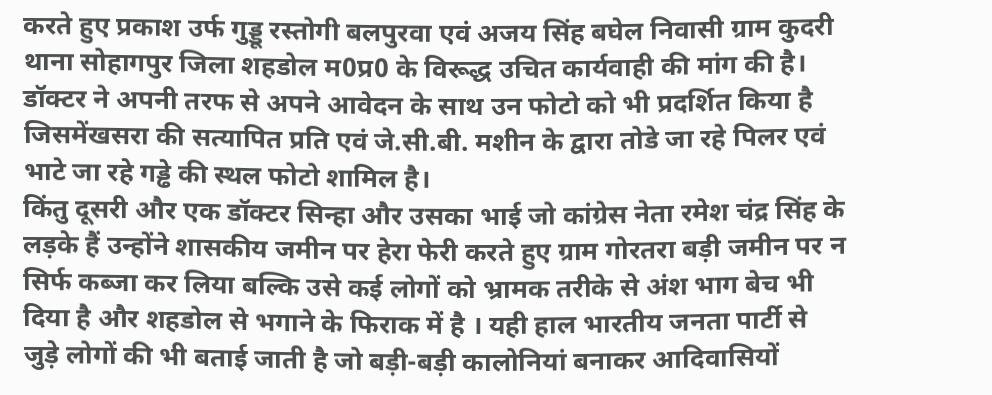करते हुए प्रकाश उर्फ गुड्डू रस्तोगी बलपुरवा एवं अजय सिंह बघेल निवासी ग्राम कुदरी थाना सोहागपुर जिला शहडोल म0प्र0 के विरूद्ध उचित कार्यवाही की मांग की है। डॉक्टर ने अपनी तरफ से अपने आवेदन के साथ उन फोटो को भी प्रदर्शित किया है जिसमेंखसरा की सत्यापित प्रति एवं जे.सी.बी. मशीन के द्वारा तोडे जा रहे पिलर एवं भाटे जा रहे गड्ढे की स्थल फोटो शामिल है।
किंतु दूसरी और एक डॉक्टर सिन्हा और उसका भाई जो कांग्रेस नेता रमेश चंद्र सिंह के लड़के हैं उन्होंने शासकीय जमीन पर हेरा फेरी करते हुए ग्राम गोरतरा बड़ी जमीन पर न सिर्फ कब्जा कर लिया बल्कि उसे कई लोगों को भ्रामक तरीके से अंश भाग बेच भी दिया है और शहडोल से भगाने के फिराक में है । यही हाल भारतीय जनता पार्टी से जुड़े लोगों की भी बताई जाती है जो बड़ी-बड़ी कालोनियां बनाकर आदिवासियों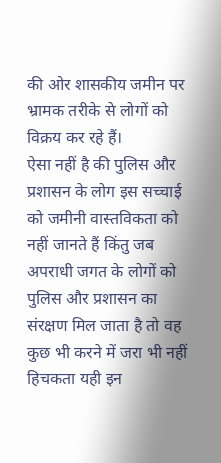की ओर शासकीय जमीन पर भ्रामक तरीके से लोगों को विक्रय कर रहे हैं।
ऐसा नहीं है की पुलिस और प्रशासन के लोग इस सच्चाई को जमीनी वास्तविकता को नहीं जानते हैं किंतु जब अपराधी जगत के लोगों को पुलिस और प्रशासन का संरक्षण मिल जाता है तो वह कुछ भी करने में जरा भी नहीं हिचकता यही इन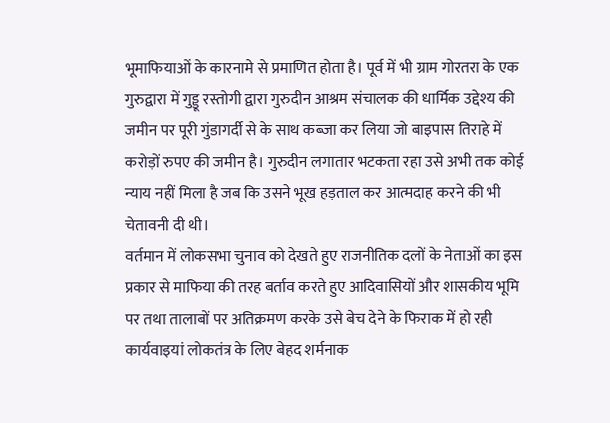भूमाफियाओं के कारनामे से प्रमाणित होता है। पूर्व में भी ग्राम गोरतरा के एक गुरुद्वारा में गुड्डू रस्तोगी द्वारा गुरुदीन आश्रम संचालक की धार्मिक उद्देश्य की जमीन पर पूरी गुंडागर्दी से के साथ कब्जा कर लिया जो बाइपास तिराहे में करोड़ों रुपए की जमीन है। गुरुदीन लगातार भटकता रहा उसे अभी तक कोई न्याय नहीं मिला है जब कि उसने भूख हड़ताल कर आत्मदाह करने की भी चेतावनी दी थी।
वर्तमान में लोकसभा चुनाव को देखते हुए राजनीतिक दलों के नेताओं का इस प्रकार से माफिया की तरह बर्ताव करते हुए आदिवासियों और शासकीय भूमि पर तथा तालाबों पर अतिक्रमण करके उसे बेच देने के फिराक में हो रही कार्यवाइयां लोकतंत्र के लिए बेहद शर्मनाक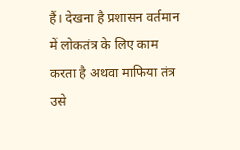हैं। देखना है प्रशासन वर्तमान में लोकतंत्र के लिए काम करता है अथवा माफिया तंत्र उसे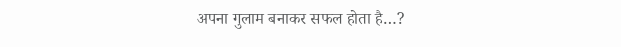अपना गुलाम बनाकर सफल होता है…?